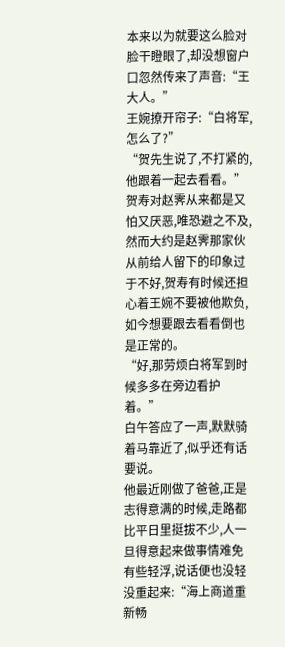本来以为就要这么脸对脸干瞪眼了,却没想窗户口忽然传来了声音:“王大人。”
王婉撩开帘子:“白将军,怎么了?”
“贺先生说了,不打紧的,他跟着一起去看看。”
贺寿对赵霁从来都是又怕又厌恶,唯恐避之不及,然而大约是赵霁那家伙从前给人留下的印象过于不好,贺寿有时候还担心着王婉不要被他欺负,如今想要跟去看看倒也是正常的。
“好,那劳烦白将军到时候多多在旁边看护着。”
白午答应了一声,默默骑着马靠近了,似乎还有话要说。
他最近刚做了爸爸,正是志得意满的时候,走路都比平日里挺拔不少,人一旦得意起来做事情难免有些轻浮,说话便也没轻没重起来:“海上商道重新畅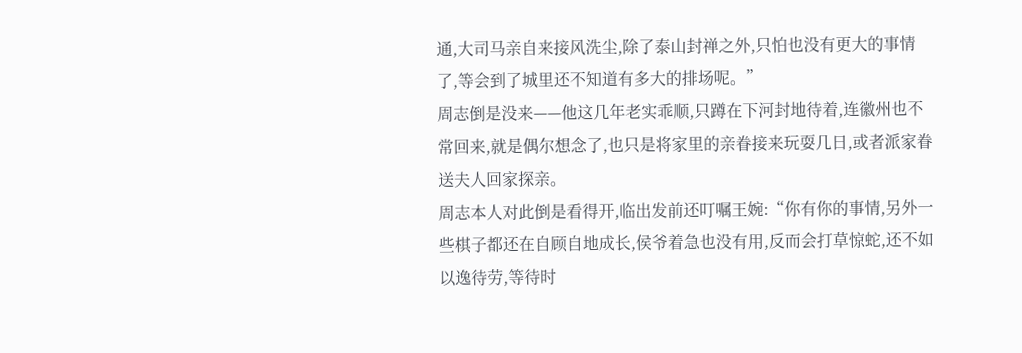通,大司马亲自来接风洗尘,除了泰山封禅之外,只怕也没有更大的事情了,等会到了城里还不知道有多大的排场呢。”
周志倒是没来——他这几年老实乖顺,只蹲在下河封地待着,连徽州也不常回来,就是偶尔想念了,也只是将家里的亲眷接来玩耍几日,或者派家眷送夫人回家探亲。
周志本人对此倒是看得开,临出发前还叮嘱王婉:“你有你的事情,另外一些棋子都还在自顾自地成长,侯爷着急也没有用,反而会打草惊蛇,还不如以逸待劳,等待时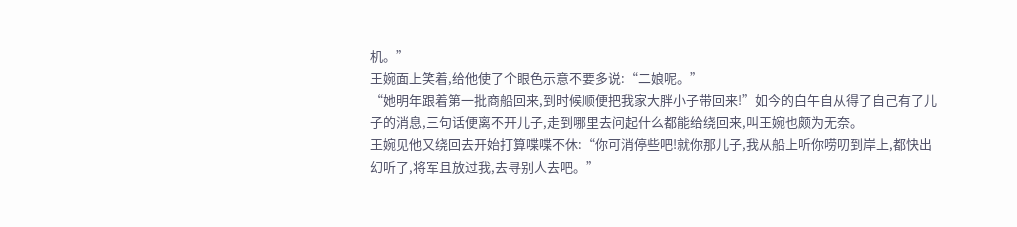机。”
王婉面上笑着,给他使了个眼色示意不要多说:“二娘呢。”
“她明年跟着第一批商船回来,到时候顺便把我家大胖小子带回来!”如今的白午自从得了自己有了儿子的消息,三句话便离不开儿子,走到哪里去问起什么都能给绕回来,叫王婉也颇为无奈。
王婉见他又绕回去开始打算喋喋不休:“你可消停些吧!就你那儿子,我从船上听你唠叨到岸上,都快出幻听了,将军且放过我,去寻别人去吧。”